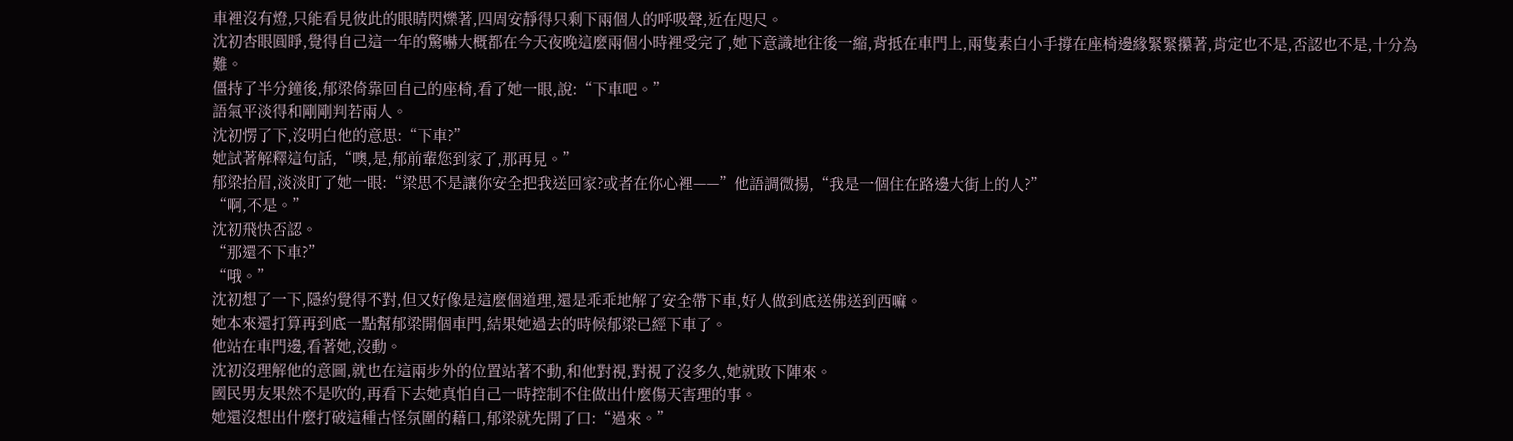車裡沒有燈,只能看見彼此的眼睛閃爍著,四周安靜得只剩下兩個人的呼吸聲,近在咫尺。
沈初杏眼圓睜,覺得自己這一年的驚嚇大概都在今天夜晚這麼兩個小時裡受完了,她下意識地往後一縮,背抵在車門上,兩隻素白小手撐在座椅邊緣緊緊攥著,肯定也不是,否認也不是,十分為難。
僵持了半分鐘後,郁梁倚靠回自己的座椅,看了她一眼,說:“下車吧。”
語氣平淡得和剛剛判若兩人。
沈初愣了下,沒明白他的意思:“下車?”
她試著解釋這句話,“噢,是,郁前輩您到家了,那再見。”
郁梁抬眉,淡淡盯了她一眼:“梁思不是讓你安全把我送回家?或者在你心裡——”他語調微揚,“我是一個住在路邊大街上的人?”
“啊,不是。”
沈初飛快否認。
“那還不下車?”
“哦。”
沈初想了一下,隱約覺得不對,但又好像是這麼個道理,還是乖乖地解了安全帶下車,好人做到底送佛送到西嘛。
她本來還打算再到底一點幫郁梁開個車門,結果她過去的時候郁梁已經下車了。
他站在車門邊,看著她,沒動。
沈初沒理解他的意圖,就也在這兩步外的位置站著不動,和他對視,對視了沒多久,她就敗下陣來。
國民男友果然不是吹的,再看下去她真怕自己一時控制不住做出什麼傷天害理的事。
她還沒想出什麼打破這種古怪氛圍的藉口,郁梁就先開了口:“過來。”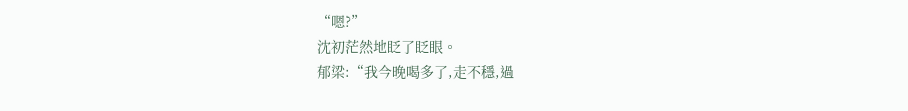“嗯?”
沈初茫然地眨了眨眼。
郁梁:“我今晚喝多了,走不穩,過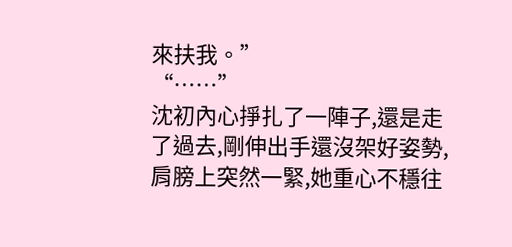來扶我。”
“……”
沈初內心掙扎了一陣子,還是走了過去,剛伸出手還沒架好姿勢,肩膀上突然一緊,她重心不穩往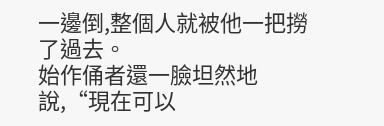一邊倒,整個人就被他一把撈了過去。
始作俑者還一臉坦然地說,“現在可以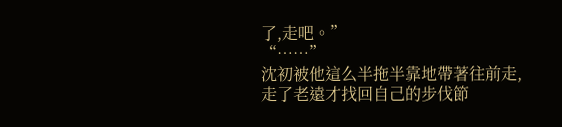了,走吧。”
“……”
沈初被他這么半拖半靠地帶著往前走,走了老遠才找回自己的步伐節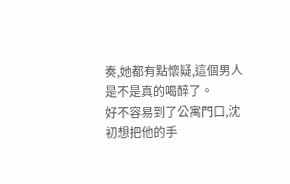奏,她都有點懷疑,這個男人是不是真的喝醉了。
好不容易到了公寓門口,沈初想把他的手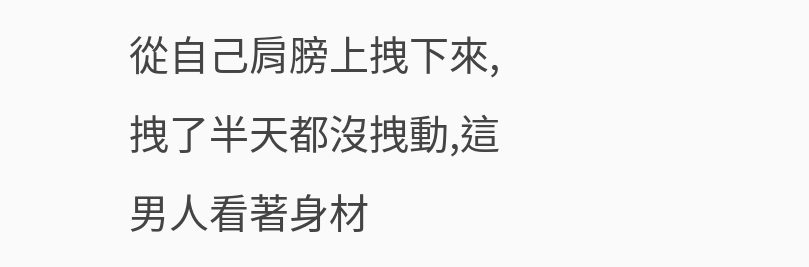從自己肩膀上拽下來,拽了半天都沒拽動,這男人看著身材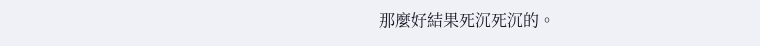那麼好結果死沉死沉的。